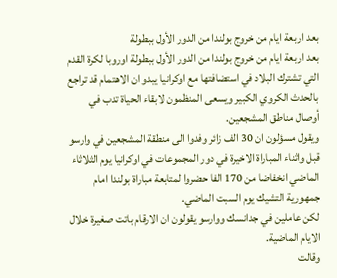بعد اربعة ايام من خروج بولندا من الدور الأول ببطولة
بعد اربعة ايام من خروج بولندا من الدور الأول ببطولة اوروبا لكرة القدم التي تشترك البلاد في استضافتها مع اوكرانيا يبدو ان الاهتمام قد تراجع بالحدث الكروي الكبير ويسعى المنظمون لابقاء الحياة تدب في أوصال مناطق المشجعين.
ويقول مسؤلون ان 30 الف زائر وفدوا الى منطقة المشجعين في وارسو قبل واثناء المباراة الاخيرة في دور المجموعات في اوكرانيا يوم الثلاثاء الماضي انخفاضا من 170 الفا حضروا لمتابعة مباراة بولندا امام جمهورية التشيك يوم السبت الماضي.
لكن عاملين في جدانسك ووارسو يقولون ان الارقام باتت صغيرة خلال الايام الماضية.
وقالت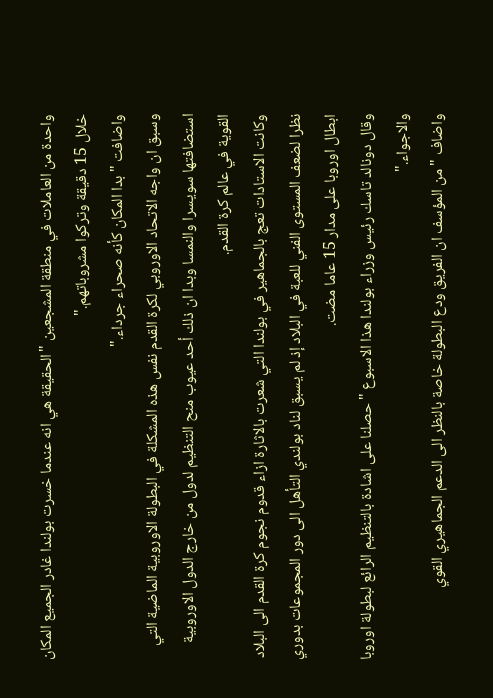واحدة من العاملات في منطقة المشجعين "الحقيقة هي انه عندما خسرت بولندا غادر الجميع المكان خلال 15 دقيقة وتركوا مشروباتهم."
واضافت "بدا المكان كأنه صحراء جرداء."
وسبق ان واجه الاتحاد الاوروبي لكرة القدم نفس هذه المشكلة في البطولة الاوروبية الماضية التي استضافتها سويسرا والنمسا وبدا ان ذلك أحد عيوب منح التنظيم لدول من خارج الدول الاوروبية القوية في عالم كرة القدم.
وكانت الاستادات تعج بالجماهير في بولندا التي شعرت بالاثارة ازاء قدوم نجوم كرة القدم الى البلاد نظرا لضعف المستوى الفني للعبة في البلاد إذ لم يسبق لناد بولندي التأهل الى دور المجموعات بدوري ابطال اوروبا على مدار 15 عاما مضت.
وقال دونالد تاسك رئيس وزراء بولندا هذا الاسبوع "حصلنا على اشادة بالتنظيم الرائع لبطولة اوروبا والاجواء."
واضاف "من المؤسف ان الفريق ودع البطولة خاصة بالنظر الى الدعم الجماهيري القوي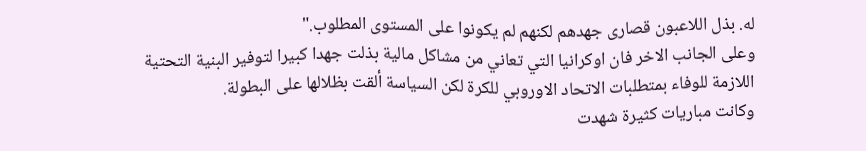له. بذل اللاعبون قصارى جهدهم لكنهم لم يكونوا على المستوى المطلوب."
وعلى الجانب الاخر فان اوكرانيا التي تعاني من مشاكل مالية بذلت جهدا كبيرا لتوفير البنية التحتية اللازمة للوفاء بمتطلبات الاتحاد الاوروبي للكرة لكن السياسة ألقت بظلالها على البطولة.
وكانت مباريات كثيرة شهدت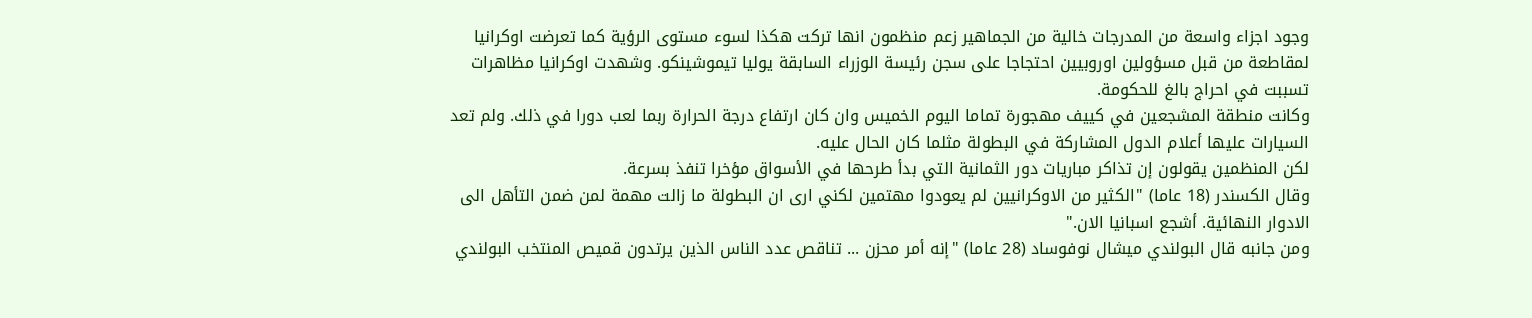وجود اجزاء واسعة من المدرجات خالية من الجماهير زعم منظمون انها تركت هكذا لسوء مستوى الرؤية كما تعرضت اوكرانيا لمقاطعة من قبل مسؤولين اوروبيين احتجاجا على سجن رئيسة الوزراء السابقة يوليا تيموشينكو. وشهدت اوكرانيا مظاهرات تسببت في احراج بالغ للحكومة.
وكانت منطقة المشجعين في كييف مهجورة تماما اليوم الخميس وان كان ارتفاع درجة الحرارة ربما لعب دورا في ذلك. ولم تعد السيارات عليها أعلام الدول المشاركة في البطولة مثلما كان الحال عليه.
لكن المنظمين يقولون إن تذاكر مباريات دور الثمانية التي بدأ طرحها في الأسواق مؤخرا تنفذ بسرعة.
وقال الكسندر (18 عاما) "الكثير من الاوكرانيين لم يعودوا مهتمين لكني ارى ان البطولة ما زالت مهمة لمن ضمن التأهل الى الادوار النهائية. أشجع اسبانيا الان."
ومن جانبه قال البولندي ميشال نوفوساد (28 عاما) "إنه أمر محزن ... تناقص عدد الناس الذين يرتدون قميص المنتخب البولندي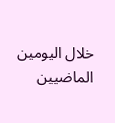خلال اليومين الماضيين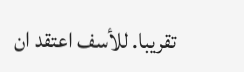تقريبا. للأسف اعتقد ان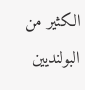الكثير من البولنديين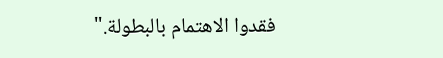فقدوا الاهتمام بالبطولة."